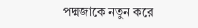পদ্মজাকে নতুন করে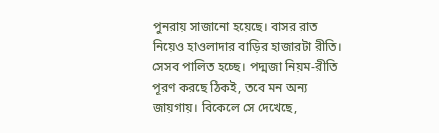পুনরায় সাজানো হয়েছে। বাসর রাত নিয়েও হাওলাদার বাড়ির হাজারটা রীতি। সেসব পালিত হচ্ছে। পদ্মজা নিয়ম-রীতি পূরণ করছে ঠিকই, তবে মন অন্য জায়গায়। বিকেলে সে দেখেছে,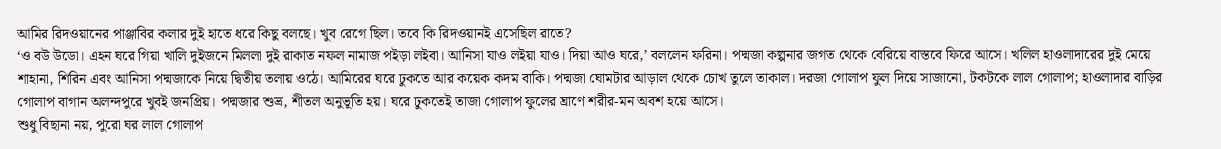আমির রিদওয়ানের পাঞ্জাবির কলার দুই হাতে ধরে কিছু বলছে। খুব রেগে ছিল। তবে কি রিদওয়ানই এসেছিল রাতে?
‘ও বউ উডো। এহন ঘরে গিয়া খালি দুইজনে মিললা দুই রাকাত নফল নামাজ পইড়া লইবা। আনিসা যাও লইয়া যাও। দিয়া আও ঘরে,’ বললেন ফরিনা। পদ্মজা কল্পনার জগত থেকে বেরিয়ে বাস্তবে ফিরে আসে। খলিল হাওলাদারের দুই মেয়ে শাহানা, শিরিন এবং আনিসা পদ্মজাকে নিয়ে দ্বিতীয় তলায় ওঠে। আমিরের ঘরে ঢুকতে আর কয়েক কদম বাকি। পদ্মজা ঘোমটার আড়াল থেকে চোখ তুলে তাকাল। দরজা গোলাপ ফুল দিয়ে সাজানো, টকটকে লাল গোলাপ; হাওলাদার বাড়ির গোলাপ বাগান অলন্দপুরে খুবই জনপ্রিয়। পদ্মজার শুভ্র, শীতল অনুভূতি হয়। ঘরে ঢুকতেই তাজা গোলাপ ফুলের ঘ্রাণে শরীর-মন অবশ হয়ে আসে।
শুধু বিছানা নয়, পুরো ঘর লাল গোলাপ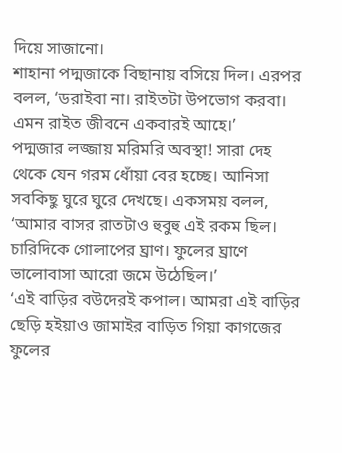দিয়ে সাজানো।
শাহানা পদ্মজাকে বিছানায় বসিয়ে দিল। এরপর বলল, ‘ডরাইবা না। রাইতটা উপভোগ করবা। এমন রাইত জীবনে একবারই আহে।’
পদ্মজার লজ্জায় মরিমরি অবস্থা! সারা দেহ থেকে যেন গরম ধোঁয়া বের হচ্ছে। আনিসা সবকিছু ঘুরে ঘুরে দেখছে। একসময় বলল, ‘আমার বাসর রাতটাও হুবুহু এই রকম ছিল। চারিদিকে গোলাপের ঘ্রাণ। ফুলের ঘ্রাণে ভালোবাসা আরো জমে উঠেছিল।’
‘এই বাড়ির বউদেরই কপাল। আমরা এই বাড়ির ছেড়ি হইয়াও জামাইর বাড়িত গিয়া কাগজের ফুলের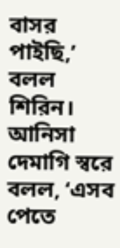বাসর পাইছি,’ বলল শিরিন।
আনিসা দেমাগি স্বরে বলল, ‘এসব পেতে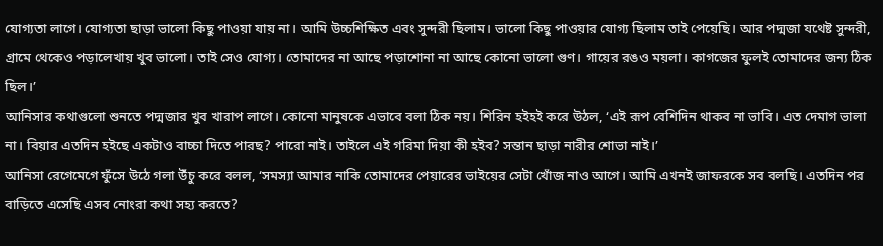যোগ্যতা লাগে। যোগ্যতা ছাড়া ভালো কিছু পাওয়া যায় না। আমি উচ্চশিক্ষিত এবং সুন্দরী ছিলাম। ভালো কিছু পাওয়ার যোগ্য ছিলাম তাই পেয়েছি। আর পদ্মজা যথেষ্ট সুন্দরী, গ্রামে থেকেও পড়ালেখায় খুব ভালো। তাই সেও যোগ্য। তোমাদের না আছে পড়াশোনা না আছে কোনো ভালো গুণ। গায়ের রঙও ময়লা। কাগজের ফুলই তোমাদের জন্য ঠিক ছিল।’
আনিসার কথাগুলো শুনতে পদ্মজার খুব খারাপ লাগে। কোনো মানুষকে এভাবে বলা ঠিক নয়। শিরিন হইহই করে উঠল, ‘এই রূপ বেশিদিন থাকব না ভাবি। এত দেমাগ ভালা না। বিয়ার এতদিন হইছে একটাও বাচ্চা দিতে পারছ? পারো নাই। তাইলে এই গরিমা দিয়া কী হইব? সন্তান ছাড়া নারীর শোভা নাই।’
আনিসা রেগেমেগে ফুঁসে উঠে গলা উঁচু করে বলল, ‘সমস্যা আমার নাকি তোমাদের পেয়ারের ভাইয়ের সেটা খোঁজ নাও আগে। আমি এখনই জাফরকে সব বলছি। এতদিন পর বাড়িতে এসেছি এসব নোংরা কথা সহ্য করতে?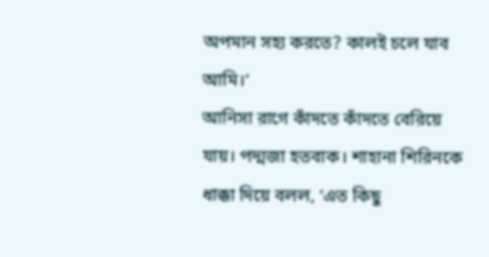অপমান সহ্য করতে? কালই চলে যাব আমি।’
আনিসা রাগে কাঁদতে কাঁদতে বেরিয়ে যায়। পদ্মজা হতবাক। শাহানা শিরিনকে ধাক্কা দিয়ে বলল, ‘এত কিছু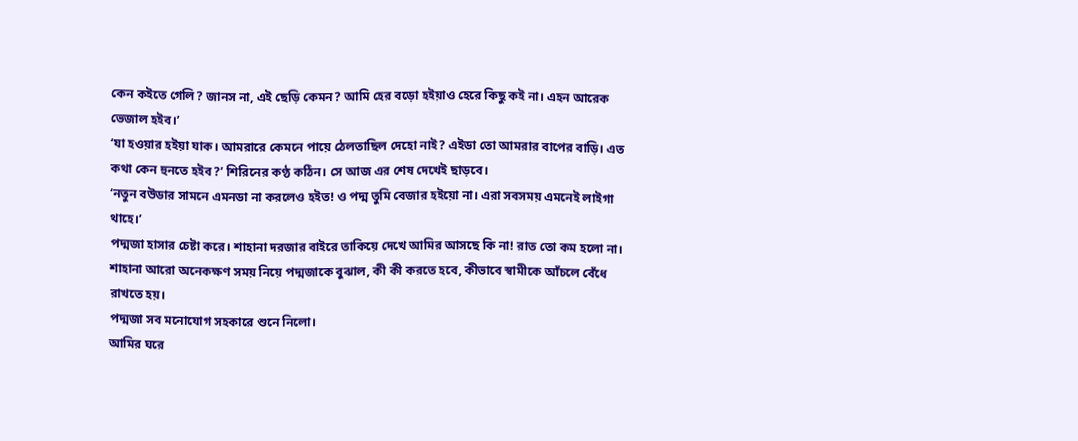কেন কইতে গেলি? জানস না, এই ছেড়ি কেমন? আমি হের বড়ো হইয়াও হেরে কিছু কই না। এহন আরেক ভেজাল হইব।’
‘যা হওয়ার হইয়া যাক। আমরারে কেমনে পায়ে ঠেলতাছিল দেহো নাই? এইডা তো আমরার বাপের বাড়ি। এত কথা কেন হুনতে হইব?’ শিরিনের কণ্ঠ কঠিন। সে আজ এর শেষ দেখেই ছাড়বে।
‘নতুন বউডার সামনে এমনডা না করলেও হইত! ও পদ্ম তুমি বেজার হইয়ো না। এরা সবসময় এমনেই লাইগা থাহে।’
পদ্মজা হাসার চেষ্টা করে। শাহানা দরজার বাইরে তাকিয়ে দেখে আমির আসছে কি না! রাত তো কম হলো না। শাহানা আরো অনেকক্ষণ সময় নিয়ে পদ্মজাকে বুঝাল, কী কী করতে হবে, কীভাবে স্বামীকে আঁচলে বেঁধে রাখতে হয়।
পদ্মজা সব মনোযোগ সহকারে শুনে নিলো।
আমির ঘরে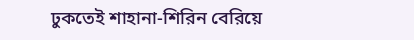ঢুকতেই শাহানা-শিরিন বেরিয়ে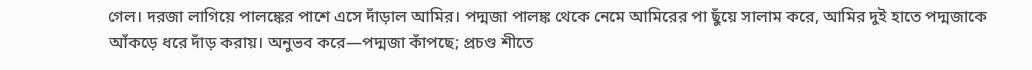গেল। দরজা লাগিয়ে পালঙ্কের পাশে এসে দাঁড়াল আমির। পদ্মজা পালঙ্ক থেকে নেমে আমিরের পা ছুঁয়ে সালাম করে, আমির দুই হাতে পদ্মজাকে আঁকড়ে ধরে দাঁড় করায়। অনুভব করে—পদ্মজা কাঁপছে; প্রচণ্ড শীতে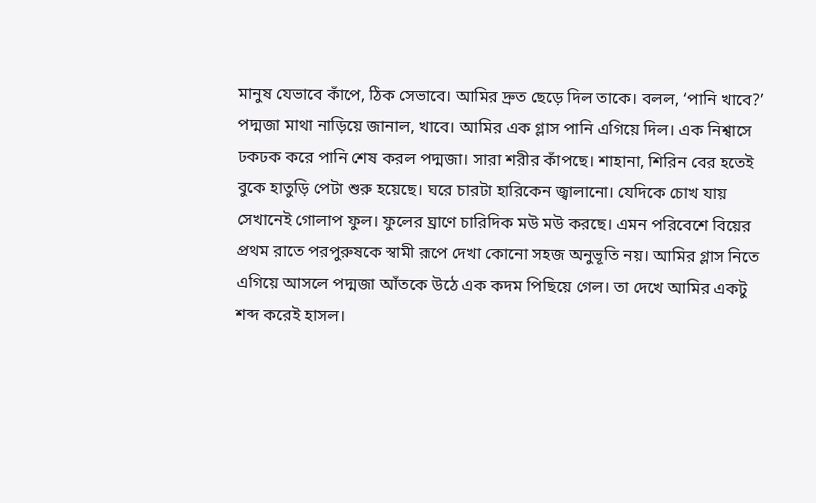মানুষ যেভাবে কাঁপে, ঠিক সেভাবে। আমির দ্রুত ছেড়ে দিল তাকে। বলল, ‘পানি খাবে?’
পদ্মজা মাথা নাড়িয়ে জানাল, খাবে। আমির এক গ্লাস পানি এগিয়ে দিল। এক নিশ্বাসে ঢকঢক করে পানি শেষ করল পদ্মজা। সারা শরীর কাঁপছে। শাহানা, শিরিন বের হতেই বুকে হাতুড়ি পেটা শুরু হয়েছে। ঘরে চারটা হারিকেন জ্বালানো। যেদিকে চোখ যায় সেখানেই গোলাপ ফুল। ফুলের ঘ্রাণে চারিদিক মউ মউ করছে। এমন পরিবেশে বিয়ের প্রথম রাতে পরপুরুষকে স্বামী রূপে দেখা কোনো সহজ অনুভূতি নয়। আমির গ্লাস নিতে এগিয়ে আসলে পদ্মজা আঁতকে উঠে এক কদম পিছিয়ে গেল। তা দেখে আমির একটু শব্দ করেই হাসল।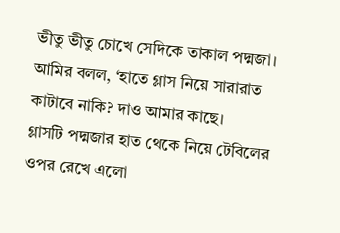ভীতু ভীতু চোখে সেদিকে তাকাল পদ্মজা। আমির বলল, ‘হাতে গ্লাস নিয়ে সারারাত কাটাবে নাকি? দাও আমার কাছে।
গ্লাসটি পদ্মজার হাত থেকে নিয়ে টেবিলের ওপর রেখে এলো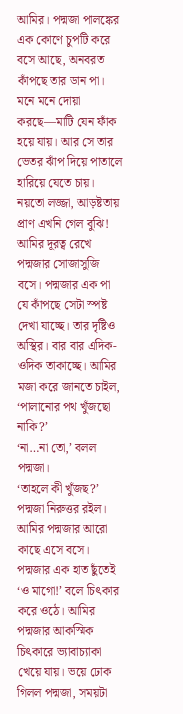আমির। পদ্মজা পালঙ্কের এক কোণে চুপটি করে বসে আছে, অনবরত কাঁপছে তার ডান পা। মনে মনে দোয়া করছে—মাটি যেন ফাঁক হয়ে যায়। আর সে তার ভেতর ঝাঁপ দিয়ে পাতালে হারিয়ে যেতে চায়। নয়তো লজ্জা, আড়ষ্টতায় প্রাণ এখনি গেল বুঝি! আমির দূরত্ব রেখে পদ্মজার সোজাসুজি বসে। পদ্মজার এক পা যে কাঁপছে সেটা স্পষ্ট দেখা যাচ্ছে। তার দৃষ্টিও অস্থির। বার বার এদিক-ওদিক তাকাচ্ছে। আমির মজা করে জানতে চাইল, ‘পালানোর পথ খুঁজছো নাকি?’
‘না…না তো,’ বলল পদ্মজা।
‘তাহলে কী খুঁজছ?’
পদ্মজা নিরুত্তর রইল। আমির পদ্মজার আরো কাছে এসে বসে। পদ্মজার এক হাত ছুঁতেই ‘ও মাগো!’ বলে চিৎকার করে ওঠে। আমির পদ্মজার আকস্মিক চিৎকারে ভ্যাবাচ্যাকা খেয়ে যায়। ভয়ে ঢোক গিলল পদ্মজা, সময়টা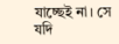যাচ্ছেই না। সে যদি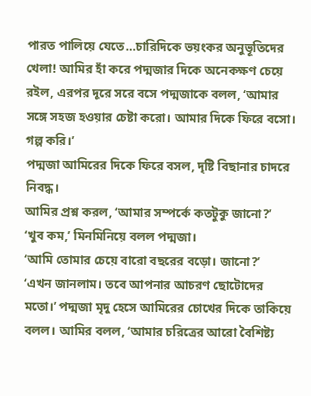পারত পালিয়ে যেতে…চারিদিকে ভয়ংকর অনুভূতিদের খেলা! আমির হাঁ করে পদ্মজার দিকে অনেকক্ষণ চেয়ে রইল, এরপর দূরে সরে বসে পদ্মজাকে বলল, ‘আমার সঙ্গে সহজ হওয়ার চেষ্টা করো। আমার দিকে ফিরে বসো। গল্প করি।’
পদ্মজা আমিরের দিকে ফিরে বসল, দৃষ্টি বিছানার চাদরে নিবদ্ধ।
আমির প্রশ্ন করল, ‘আমার সম্পর্কে কতটুকু জানো?’
‘খুব কম,’ মিনমিনিয়ে বলল পদ্মজা।
‘আমি তোমার চেয়ে বারো বছরের বড়ো। জানো?’
‘এখন জানলাম। তবে আপনার আচরণ ছোটোদের মতো।’ পদ্মজা মৃদু হেসে আমিরের চোখের দিকে তাকিয়ে বলল। আমির বলল, ‘আমার চরিত্রের আরো বৈশিষ্ট্য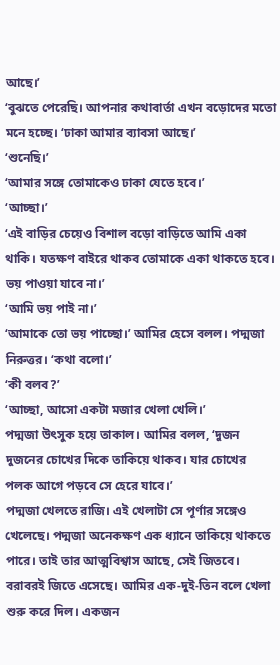আছে।’
‘বুঝতে পেরেছি। আপনার কথাবার্তা এখন বড়োদের মতো মনে হচ্ছে। ‘ঢাকা আমার ব্যাবসা আছে।’
‘শুনেছি।’
‘আমার সঙ্গে তোমাকেও ঢাকা যেতে হবে।’
‘আচ্ছা।’
‘এই বাড়ির চেয়েও বিশাল বড়ো বাড়িতে আমি একা থাকি। যতক্ষণ বাইরে থাকব তোমাকে একা থাকতে হবে। ভয় পাওয়া যাবে না।’
‘আমি ভয় পাই না।’
‘আমাকে তো ভয় পাচ্ছো।’ আমির হেসে বলল। পদ্মজা নিরুত্তর। ‘কথা বলো।’
‘কী বলব?’
‘আচ্ছা, আসো একটা মজার খেলা খেলি।’
পদ্মজা উৎসুক হয়ে তাকাল। আমির বলল, ‘দুজন দুজনের চোখের দিকে তাকিয়ে থাকব। যার চোখের পলক আগে পড়বে সে হেরে যাবে।’
পদ্মজা খেলতে রাজি। এই খেলাটা সে পূর্ণার সঙ্গেও খেলেছে। পদ্মজা অনেকক্ষণ এক ধ্যানে তাকিয়ে থাকতে পারে। তাই তার আত্মবিশ্বাস আছে, সেই জিতবে। বরাবরই জিতে এসেছে। আমির এক-দুই-তিন বলে খেলা শুরু করে দিল। একজন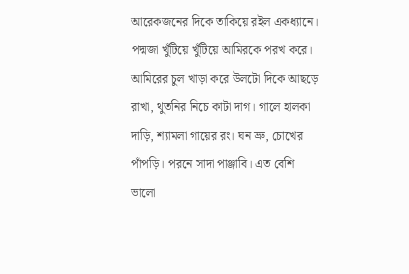আরেকজনের দিকে তাকিয়ে রইল একধ্যানে। পদ্মজা খুঁটিয়ে খুঁটিয়ে আমিরকে পরখ করে। আমিরের চুল খাড়া করে উলটো দিকে আছড়ে রাখা, থুতনির নিচে কাটা দাগ। গালে হালকা দাড়ি, শ্যামলা গায়ের রং। ঘন ভ্রু, চোখের পাঁপড়ি। পরনে সাদা পাঞ্জাবি। এত বেশি ভালো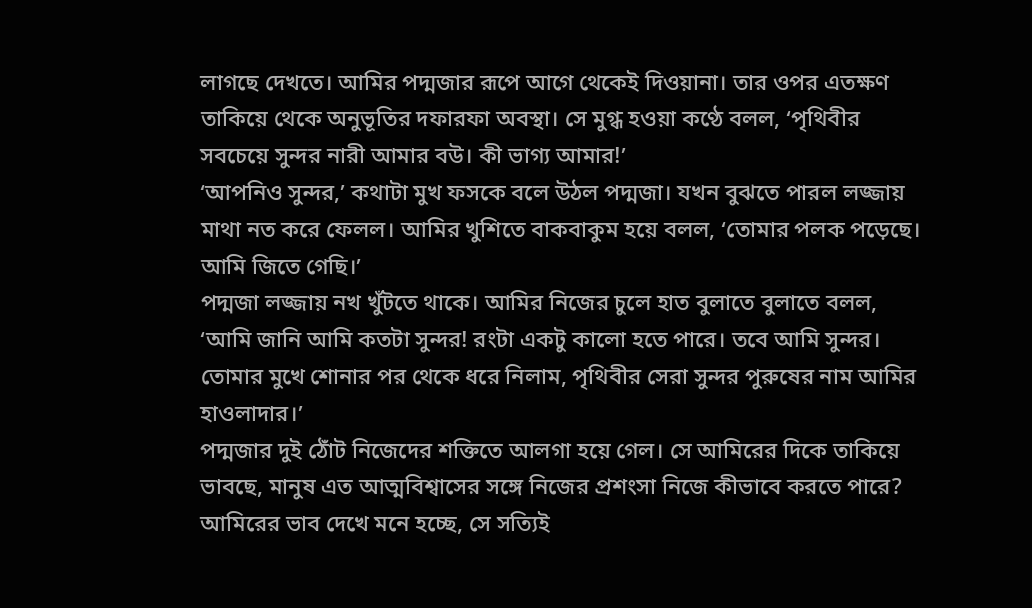লাগছে দেখতে। আমির পদ্মজার রূপে আগে থেকেই দিওয়ানা। তার ওপর এতক্ষণ তাকিয়ে থেকে অনুভূতির দফারফা অবস্থা। সে মুগ্ধ হওয়া কণ্ঠে বলল, ‘পৃথিবীর সবচেয়ে সুন্দর নারী আমার বউ। কী ভাগ্য আমার!’
‘আপনিও সুন্দর,’ কথাটা মুখ ফসকে বলে উঠল পদ্মজা। যখন বুঝতে পারল লজ্জায় মাথা নত করে ফেলল। আমির খুশিতে বাকবাকুম হয়ে বলল, ‘তোমার পলক পড়েছে। আমি জিতে গেছি।’
পদ্মজা লজ্জায় নখ খুঁটতে থাকে। আমির নিজের চুলে হাত বুলাতে বুলাতে বলল, ‘আমি জানি আমি কতটা সুন্দর! রংটা একটু কালো হতে পারে। তবে আমি সুন্দর। তোমার মুখে শোনার পর থেকে ধরে নিলাম, পৃথিবীর সেরা সুন্দর পুরুষের নাম আমির হাওলাদার।’
পদ্মজার দুই ঠোঁট নিজেদের শক্তিতে আলগা হয়ে গেল। সে আমিরের দিকে তাকিয়ে ভাবছে, মানুষ এত আত্মবিশ্বাসের সঙ্গে নিজের প্রশংসা নিজে কীভাবে করতে পারে? আমিরের ভাব দেখে মনে হচ্ছে, সে সত্যিই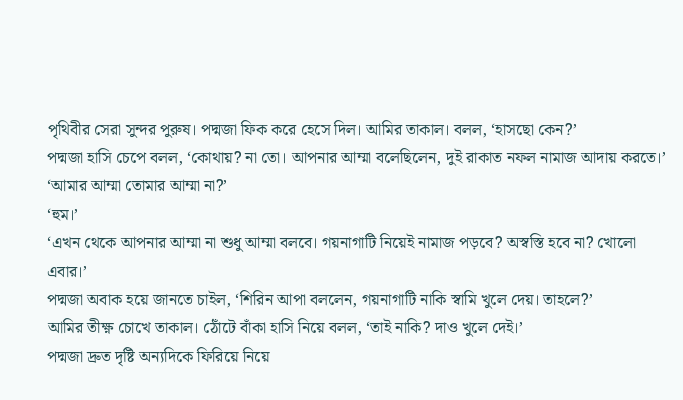পৃথিবীর সেরা সুন্দর পুরুষ। পদ্মজা ফিক করে হেসে দিল। আমির তাকাল। বলল, ‘হাসছো কেন?’
পদ্মজা হাসি চেপে বলল, ‘কোথায়? না তো। আপনার আম্মা বলেছিলেন, দুই রাকাত নফল নামাজ আদায় করতে।’
‘আমার আম্মা তোমার আম্মা না?’
‘হুম।’
‘এখন থেকে আপনার আম্মা না শুধু আম্মা বলবে। গয়নাগাটি নিয়েই নামাজ পড়বে? অস্বস্তি হবে না? খোলো এবার।’
পদ্মজা অবাক হয়ে জানতে চাইল, ‘শিরিন আপা বললেন, গয়নাগাটি নাকি স্বামি খুলে দেয়। তাহলে?’
আমির তীক্ষ্ণ চোখে তাকাল। ঠোঁটে বাঁকা হাসি নিয়ে বলল, ‘তাই নাকি? দাও খুলে দেই।’
পদ্মজা দ্রুত দৃষ্টি অন্যদিকে ফিরিয়ে নিয়ে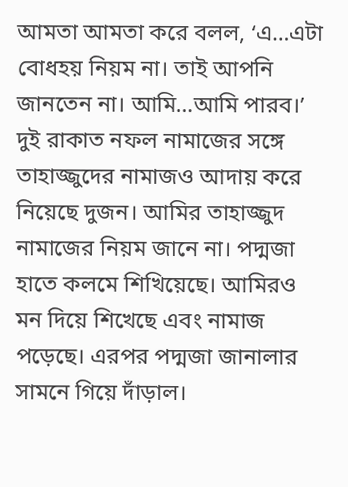আমতা আমতা করে বলল, ‘এ…এটা বোধহয় নিয়ম না। তাই আপনি জানতেন না। আমি…আমি পারব।’
দুই রাকাত নফল নামাজের সঙ্গে তাহাজ্জুদের নামাজও আদায় করে নিয়েছে দুজন। আমির তাহাজ্জুদ নামাজের নিয়ম জানে না। পদ্মজা হাতে কলমে শিখিয়েছে। আমিরও মন দিয়ে শিখেছে এবং নামাজ পড়েছে। এরপর পদ্মজা জানালার সামনে গিয়ে দাঁড়াল।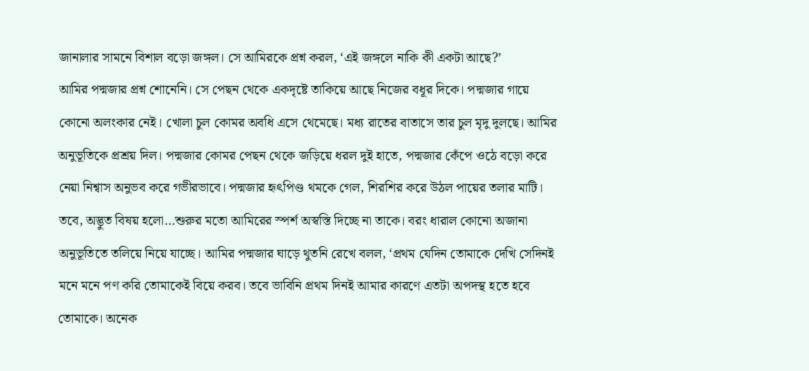জানালার সামনে বিশাল বড়ো জঙ্গল। সে আমিরকে প্রশ্ন করল, ‘এই জঙ্গলে নাকি কী একটা আছে?’
আমির পদ্মজার প্রশ্ন শোনেনি। সে পেছন থেকে একদৃষ্টে তাকিয়ে আছে নিজের বধূর দিকে। পদ্মজার গায়ে কোনো অলংকার নেই। খোলা চুল কোমর অবধি এসে থেমেছে। মধ্য রাতের বাতাসে তার চুল মৃদু দুলছে। আমির অনুভূতিকে প্রশ্রয় দিল। পদ্মজার কোমর পেছন থেকে জড়িয়ে ধরল দুই হাতে, পদ্মজার কেঁপে ওঠে বড়ো করে নেয়া নিশ্বাস অনুভব করে গভীরভাবে। পদ্মজার হৃৎপিণ্ড থমকে গেল, শিরশির করে উঠল পায়ের তলার মাটি। তবে, অদ্ভুত বিষয় হলো…শুরুর মতো আমিরের স্পর্শ অস্বস্তি দিচ্ছে না তাকে। বরং ধারাল কোনো অজানা অনুভূতিতে তলিয়ে নিয়ে যাচ্ছে। আমির পদ্মজার ঘাড়ে থুতনি রেখে বলল, ‘প্রথম যেদিন তোমাকে দেখি সেদিনই মনে মনে পণ করি তোমাকেই বিয়ে করব। তবে ভাবিনি প্রথম দিনই আমার কারণে এতটা অপদস্থ হতে হবে তোমাকে। অনেক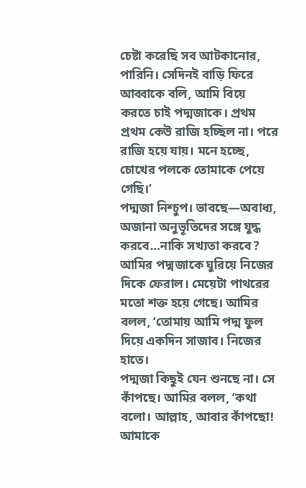চেষ্টা করেছি সব আটকানোর, পারিনি। সেদিনই বাড়ি ফিরে আব্বাকে বলি, আমি বিয়ে করতে চাই পদ্মজাকে। প্রথম প্রথম কেউ রাজি হচ্ছিল না। পরে রাজি হয়ে যায়। মনে হচ্ছে, চোখের পলকে তোমাকে পেয়ে গেছি।’
পদ্মজা নিশ্চুপ। ভাবছে—অবাধ্য, অজানা অনুভূতিদের সঙ্গে যুদ্ধ করবে…নাকি সখ্যতা করবে? আমির পদ্মজাকে ঘুরিয়ে নিজের দিকে ফেরাল। মেয়েটা পাথরের মতো শক্ত হয়ে গেছে। আমির বলল, ‘তোমায় আমি পদ্ম ফুল দিয়ে একদিন সাজাব। নিজের হাতে।
পদ্মজা কিছুই যেন শুনছে না। সে কাঁপছে। আমির বলল, ‘কথা বলো। আল্লাহ, আবার কাঁপছো! আমাকে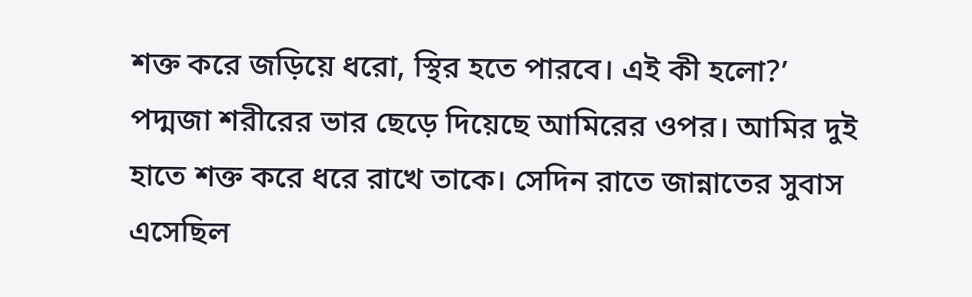শক্ত করে জড়িয়ে ধরো, স্থির হতে পারবে। এই কী হলো?’
পদ্মজা শরীরের ভার ছেড়ে দিয়েছে আমিরের ওপর। আমির দুই হাতে শক্ত করে ধরে রাখে তাকে। সেদিন রাতে জান্নাতের সুবাস এসেছিল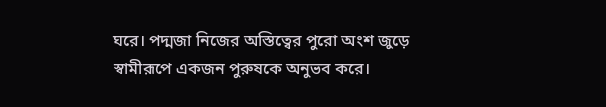ঘরে। পদ্মজা নিজের অস্তিত্বের পুরো অংশ জুড়ে স্বামীরূপে একজন পুরুষকে অনুভব করে।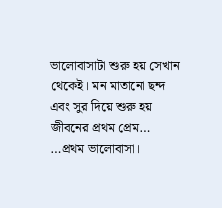ভালোবাসাটা শুরু হয় সেখান থেকেই। মন মাতানো ছন্দ এবং সুর দিয়ে শুরু হয় জীবনের প্রথম প্রেম…
…প্রথম ভালোবাসা।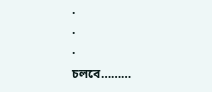·
·
·
চলবে………